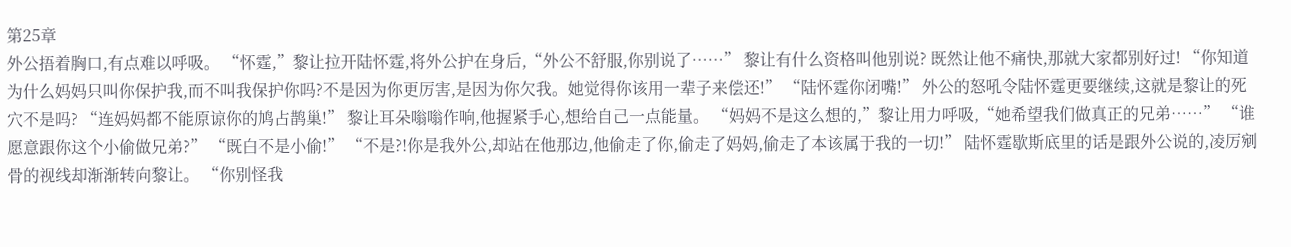第25章
外公捂着胸口,有点难以呼吸。 “怀霆,”黎让拉开陆怀霆,将外公护在身后,“外公不舒服,你别说了……” 黎让有什么资格叫他别说? 既然让他不痛快,那就大家都别好过! “你知道为什么妈妈只叫你保护我,而不叫我保护你吗?不是因为你更厉害,是因为你欠我。她觉得你该用一辈子来偿还!” “陆怀霆你闭嘴!” 外公的怒吼令陆怀霆更要继续,这就是黎让的死穴不是吗? “连妈妈都不能原谅你的鸠占鹊巢!” 黎让耳朵嗡嗡作响,他握紧手心,想给自己一点能量。 “妈妈不是这么想的,”黎让用力呼吸,“她希望我们做真正的兄弟……” “谁愿意跟你这个小偷做兄弟?” “既白不是小偷!” “不是?!你是我外公,却站在他那边,他偷走了你,偷走了妈妈,偷走了本该属于我的一切!” 陆怀霆歇斯底里的话是跟外公说的,凌厉剜骨的视线却渐渐转向黎让。 “你别怪我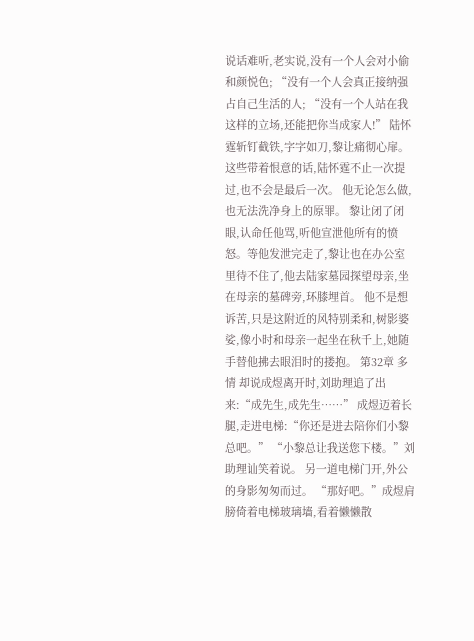说话难听,老实说,没有一个人会对小偷和颜悦色; “没有一个人会真正接纳强占自己生活的人; “没有一个人站在我这样的立场,还能把你当成家人!” 陆怀霆斩钉截铁,字字如刀,黎让痛彻心扉。 这些带着恨意的话,陆怀霆不止一次提过,也不会是最后一次。 他无论怎么做,也无法洗净身上的原罪。 黎让闭了闭眼,认命任他骂,听他宣泄他所有的愤怒。等他发泄完走了,黎让也在办公室里待不住了,他去陆家墓园探望母亲,坐在母亲的墓碑旁,环膝埋首。 他不是想诉苦,只是这附近的风特别柔和,树影婆娑,像小时和母亲一起坐在秋千上,她随手替他拂去眼泪时的搂抱。 第32章 多情 却说成煜离开时,刘助理追了出来:“成先生,成先生……” 成煜迈着长腿,走进电梯:“你还是进去陪你们小黎总吧。” “小黎总让我送您下楼。”刘助理讪笑着说。 另一道电梯门开,外公的身影匆匆而过。 “那好吧。”成煜肩膀倚着电梯玻璃墙,看着懒懒散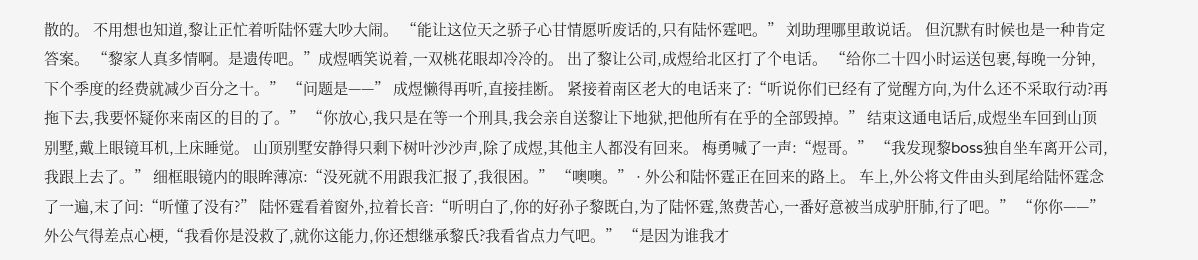散的。 不用想也知道,黎让正忙着听陆怀霆大吵大闹。 “能让这位天之骄子心甘情愿听废话的,只有陆怀霆吧。” 刘助理哪里敢说话。 但沉默有时候也是一种肯定答案。 “黎家人真多情啊。是遗传吧。”成煜哂笑说着,一双桃花眼却冷冷的。 出了黎让公司,成煜给北区打了个电话。 “给你二十四小时运送包裹,每晚一分钟,下个季度的经费就减少百分之十。” “问题是——” 成煜懒得再听,直接挂断。 紧接着南区老大的电话来了:“听说你们已经有了觉醒方向,为什么还不采取行动?再拖下去,我要怀疑你来南区的目的了。” “你放心,我只是在等一个刑具,我会亲自送黎让下地狱,把他所有在乎的全部毁掉。” 结束这通电话后,成煜坐车回到山顶别墅,戴上眼镜耳机,上床睡觉。 山顶别墅安静得只剩下树叶沙沙声,除了成煜,其他主人都没有回来。 梅勇喊了一声:“煜哥。” “我发现黎boss独自坐车离开公司,我跟上去了。” 细框眼镜内的眼眸薄凉:“没死就不用跟我汇报了,我很困。” “噢噢。” · 外公和陆怀霆正在回来的路上。 车上,外公将文件由头到尾给陆怀霆念了一遍,末了问:“听懂了没有?” 陆怀霆看着窗外,拉着长音:“听明白了,你的好孙子黎既白,为了陆怀霆,煞费苦心,一番好意被当成驴肝肺,行了吧。” “你你——”外公气得差点心梗,“我看你是没救了,就你这能力,你还想继承黎氏?我看省点力气吧。” “是因为谁我才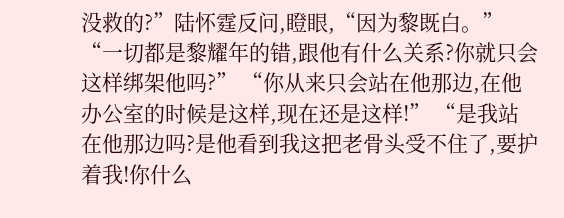没救的?”陆怀霆反问,瞪眼,“因为黎既白。” “一切都是黎耀年的错,跟他有什么关系?你就只会这样绑架他吗?” “你从来只会站在他那边,在他办公室的时候是这样,现在还是这样!” “是我站在他那边吗?是他看到我这把老骨头受不住了,要护着我!你什么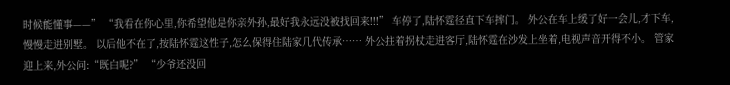时候能懂事——” “我看在你心里,你希望他是你亲外孙,最好我永远没被找回来!!!” 车停了,陆怀霆径直下车摔门。 外公在车上缓了好一会儿,才下车,慢慢走进别墅。 以后他不在了,按陆怀霆这性子,怎么保得住陆家几代传承…… 外公拄着拐杖走进客厅,陆怀霆在沙发上坐着,电视声音开得不小。 管家迎上来,外公问:“既白呢?” “少爷还没回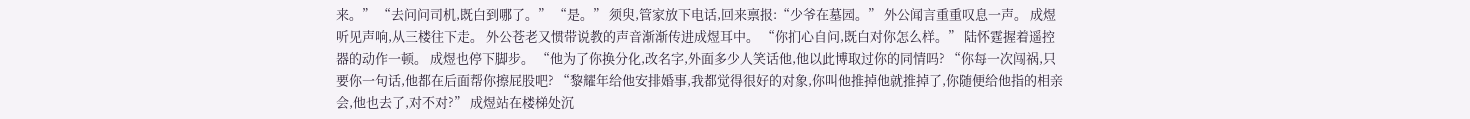来。” “去问问司机,既白到哪了。” “是。” 须臾,管家放下电话,回来禀报:“少爷在墓园。” 外公闻言重重叹息一声。 成煜听见声响,从三楼往下走。 外公苍老又惯带说教的声音渐渐传进成煜耳中。 “你扪心自问,既白对你怎么样。” 陆怀霆握着遥控器的动作一顿。 成煜也停下脚步。 “他为了你换分化,改名字,外面多少人笑话他,他以此博取过你的同情吗? “你每一次闯祸,只要你一句话,他都在后面帮你擦屁股吧? “黎耀年给他安排婚事,我都觉得很好的对象,你叫他推掉他就推掉了,你随便给他指的相亲会,他也去了,对不对?” 成煜站在楼梯处沉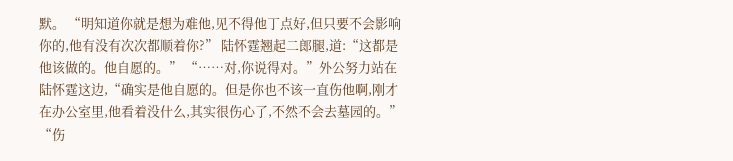默。 “明知道你就是想为难他,见不得他丁点好,但只要不会影响你的,他有没有次次都顺着你?” 陆怀霆翘起二郎腿,道:“这都是他该做的。他自愿的。” “……对,你说得对。”外公努力站在陆怀霆这边,“确实是他自愿的。但是你也不该一直伤他啊,刚才在办公室里,他看着没什么,其实很伤心了,不然不会去墓园的。” “伤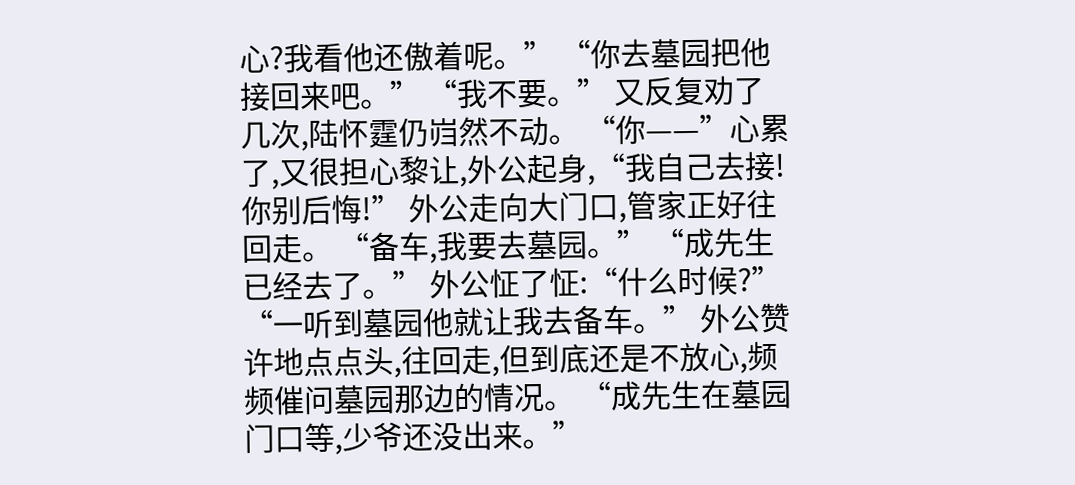心?我看他还傲着呢。” “你去墓园把他接回来吧。” “我不要。” 又反复劝了几次,陆怀霆仍岿然不动。 “你——”心累了,又很担心黎让,外公起身,“我自己去接!你别后悔!” 外公走向大门口,管家正好往回走。 “备车,我要去墓园。” “成先生已经去了。” 外公怔了怔:“什么时候?” “一听到墓园他就让我去备车。” 外公赞许地点点头,往回走,但到底还是不放心,频频催问墓园那边的情况。 “成先生在墓园门口等,少爷还没出来。”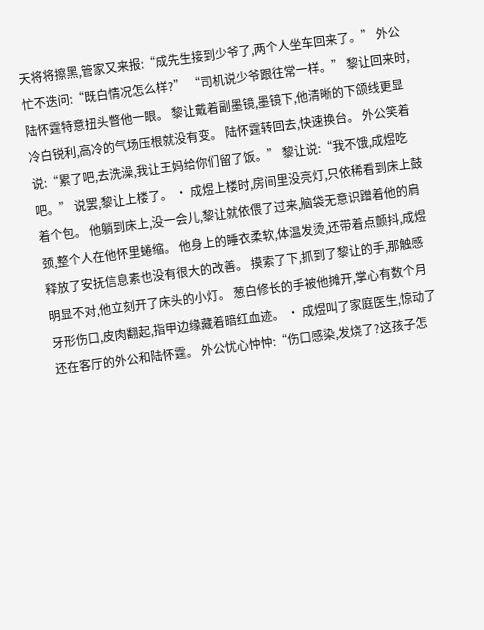天将将擦黑,管家又来报:“成先生接到少爷了,两个人坐车回来了。” 外公忙不迭问:“既白情况怎么样?” “司机说少爷跟往常一样。” 黎让回来时,陆怀霆特意扭头瞥他一眼。 黎让戴着副墨镜,墨镜下,他清晰的下颌线更显冷白锐利,高冷的气场压根就没有变。 陆怀霆转回去,快速换台。 外公笑着说:“累了吧,去洗澡,我让王妈给你们留了饭。” 黎让说:“我不饿,成煜吃吧。” 说罢,黎让上楼了。 · 成煜上楼时,房间里没亮灯,只依稀看到床上鼓着个包。 他躺到床上,没一会儿,黎让就依偎了过来,脑袋无意识蹭着他的肩颈,整个人在他怀里蜷缩。 他身上的睡衣柔软,体温发烫,还带着点颤抖,成煜释放了安抚信息素也没有很大的改善。 摸索了下,抓到了黎让的手,那触感明显不对,他立刻开了床头的小灯。 葱白修长的手被他摊开,掌心有数个月牙形伤口,皮肉翻起,指甲边缘藏着暗红血迹。 · 成煜叫了家庭医生,惊动了还在客厅的外公和陆怀霆。 外公忧心忡忡:“伤口感染,发烧了?这孩子怎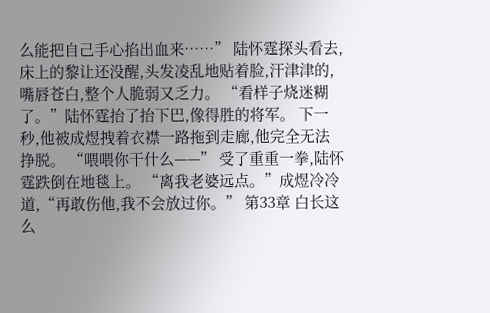么能把自己手心掐出血来……” 陆怀霆探头看去,床上的黎让还没醒,头发凌乱地贴着脸,汗津津的,嘴唇苍白,整个人脆弱又乏力。 “看样子烧迷糊了。”陆怀霆抬了抬下巴,像得胜的将军。 下一秒,他被成煜拽着衣襟一路拖到走廊,他完全无法挣脱。 “喂喂你干什么——” 受了重重一拳,陆怀霆跌倒在地毯上。 “离我老婆远点。”成煜冷冷道,“再敢伤他,我不会放过你。” 第33章 白长这么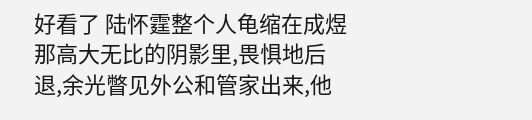好看了 陆怀霆整个人龟缩在成煜那高大无比的阴影里,畏惧地后退,余光瞥见外公和管家出来,他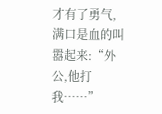才有了勇气,满口是血的叫嚣起来:“外公,他打我……”